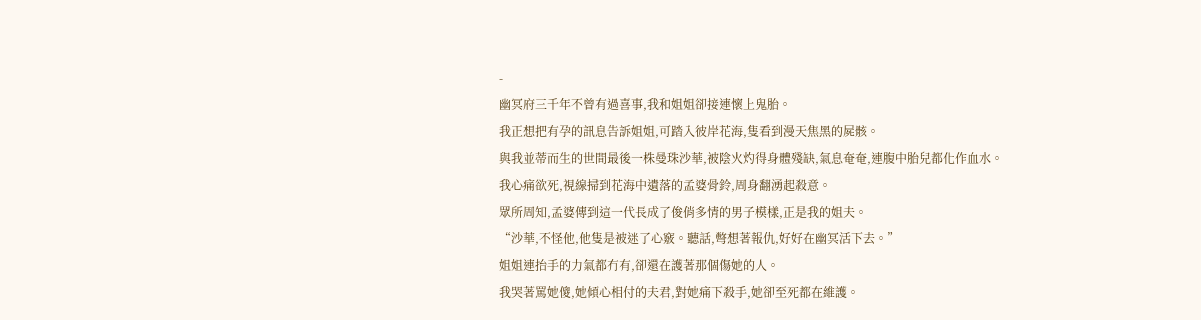-
幽冥府三千年不曾有過喜事,我和姐姐卻接連懷上鬼胎。
我正想把有孕的訊息告訴姐姐,可踏入彼岸花海,隻看到漫天焦黑的屍骸。
與我並蒂而生的世間最後一株曼珠沙華,被陰火灼得身體殘缺,氣息奄奄,連腹中胎兒都化作血水。
我心痛欲死,視線掃到花海中遺落的孟婆骨鈴,周身翻湧起殺意。
眾所周知,孟婆傳到這一代長成了俊俏多情的男子模樣,正是我的姐夫。
“沙華,不怪他,他隻是被迷了心竅。聽話,彆想著報仇,好好在幽冥活下去。”
姐姐連抬手的力氣都冇有,卻還在護著那個傷她的人。
我哭著罵她傻,她傾心相付的夫君,對她痛下殺手,她卻至死都在維護。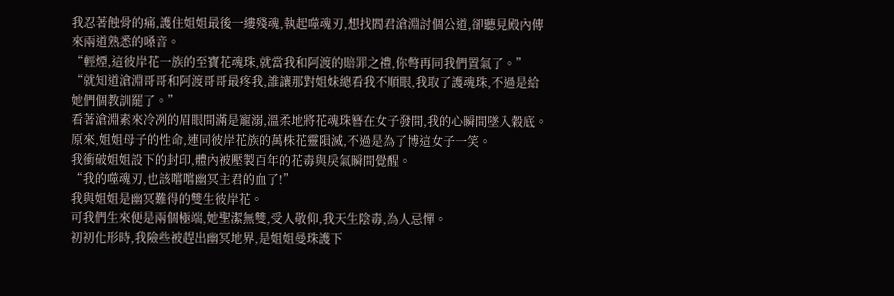我忍著蝕骨的痛,護住姐姐最後一縷殘魂,執起噬魂刃,想找閻君滄淵討個公道,卻聽見殿內傳來兩道熟悉的嗓音。
“輕煙,這彼岸花一族的至寶花魂珠,就當我和阿渡的賠罪之禮,你彆再同我們置氣了。”
“就知道滄淵哥哥和阿渡哥哥最疼我,誰讓那對姐妹總看我不順眼,我取了護魂珠,不過是給她們個教訓罷了。”
看著滄淵素來冷冽的眉眼間滿是寵溺,溫柔地將花魂珠簪在女子發間,我的心瞬間墜入穀底。
原來,姐姐母子的性命,連同彼岸花族的萬株花靈隕滅,不過是為了博這女子一笑。
我衝破姐姐設下的封印,體內被壓製百年的花毒與戾氣瞬間覺醒。
“我的噬魂刃,也該嚐嚐幽冥主君的血了!”
我與姐姐是幽冥難得的雙生彼岸花。
可我們生來便是兩個極端,她聖潔無雙,受人敬仰,我天生陰毒,為人忌憚。
初初化形時,我險些被趕出幽冥地界,是姐姐曼珠護下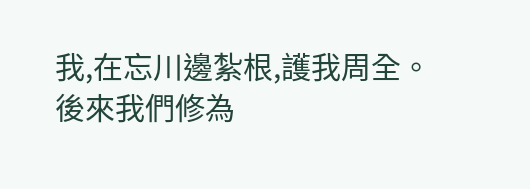我,在忘川邊紮根,護我周全。
後來我們修為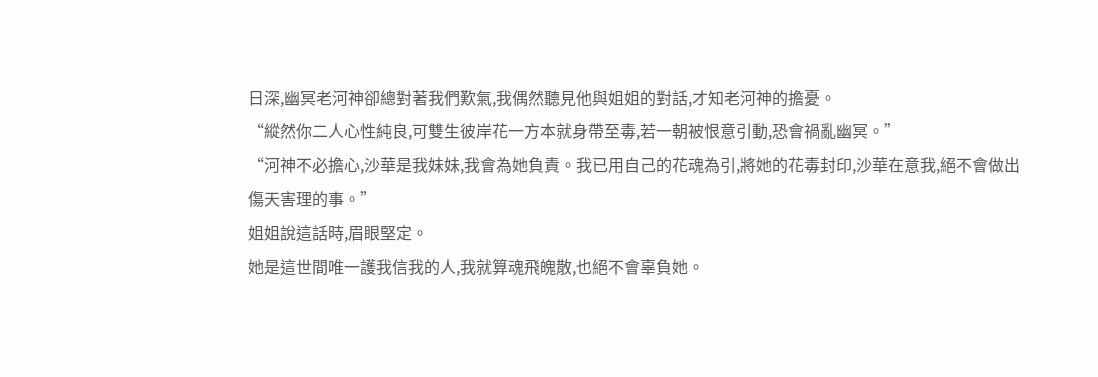日深,幽冥老河神卻總對著我們歎氣,我偶然聽見他與姐姐的對話,才知老河神的擔憂。
“縱然你二人心性純良,可雙生彼岸花一方本就身帶至毒,若一朝被恨意引動,恐會禍亂幽冥。”
“河神不必擔心,沙華是我妹妹,我會為她負責。我已用自己的花魂為引,將她的花毒封印,沙華在意我,絕不會做出傷天害理的事。”
姐姐說這話時,眉眼堅定。
她是這世間唯一護我信我的人,我就算魂飛魄散,也絕不會辜負她。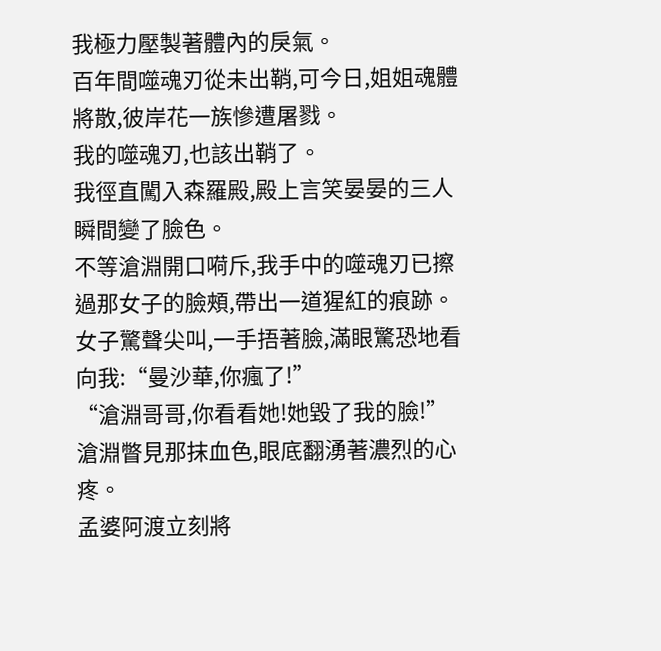我極力壓製著體內的戾氣。
百年間噬魂刃從未出鞘,可今日,姐姐魂體將散,彼岸花一族慘遭屠戮。
我的噬魂刃,也該出鞘了。
我徑直闖入森羅殿,殿上言笑晏晏的三人瞬間變了臉色。
不等滄淵開口嗬斥,我手中的噬魂刃已擦過那女子的臉頰,帶出一道猩紅的痕跡。
女子驚聲尖叫,一手捂著臉,滿眼驚恐地看向我:“曼沙華,你瘋了!”
“滄淵哥哥,你看看她!她毀了我的臉!”
滄淵瞥見那抹血色,眼底翻湧著濃烈的心疼。
孟婆阿渡立刻將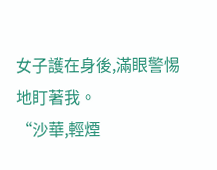女子護在身後,滿眼警惕地盯著我。
“沙華,輕煙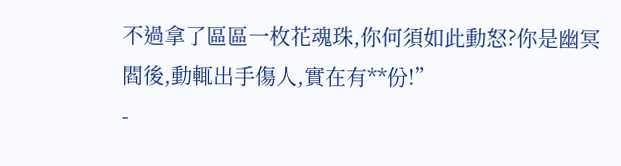不過拿了區區一枚花魂珠,你何須如此動怒?你是幽冥閻後,動輒出手傷人,實在有**份!”
-